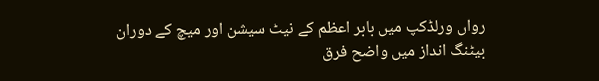رواں ورلڈکپ میں بابر اعظم کے نیٹ سیشن اور میچ کے دوران بیٹنگ انداز میں واضح فرق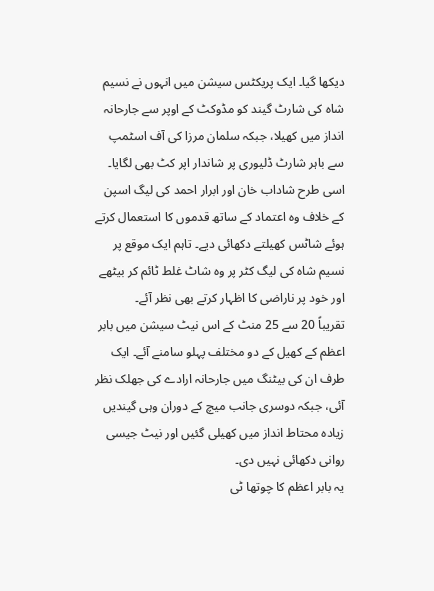دیکھا گیا۔ ایک پریکٹس سیشن میں انہوں نے نسیم شاہ کی شارٹ گیند کو مڈوکٹ کے اوپر سے جارحانہ انداز میں کھیلا، جبکہ سلمان مرزا کی آف اسٹمپ سے باہر شارٹ ڈلیوری پر شاندار اپر کٹ بھی لگایا۔
اسی طرح شاداب خان اور ابرار احمد کی لیگ اسپن کے خلاف وہ اعتماد کے ساتھ قدموں کا استعمال کرتے ہوئے شاٹس کھیلتے دکھائی دیے۔ تاہم ایک موقع پر نسیم شاہ کی لیگ کٹر پر وہ شاٹ غلط ٹائم کر بیٹھے اور خود پر ناراضی کا اظہار کرتے بھی نظر آئے۔
تقریباً 20 سے 25 منٹ کے اس نیٹ سیشن میں بابر اعظم کے کھیل کے دو مختلف پہلو سامنے آئے۔ ایک طرف ان کی بیٹنگ میں جارحانہ ارادے کی جھلک نظر آئی، جبکہ دوسری جانب میچ کے دوران وہی گیندیں زیادہ محتاط انداز میں کھیلی گئیں اور نیٹ جیسی روانی دکھائی نہیں دی۔
یہ بابر اعظم کا چوتھا ٹی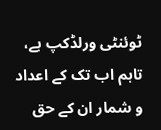ٹوئنٹی ورلڈکپ ہے، تاہم اب تک کے اعداد و شمار ان کے حق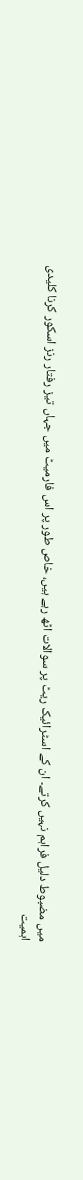میں مضبوط دلیل فراہم نہیں کرتے۔ ان کے اسٹرائیک ریٹ پر سوالات اٹھ رہے ہیں، خاص طور پر اس فارمیٹ میں جہاں تیز رفتار رنز اسکور کرنا کلیدی اہمیت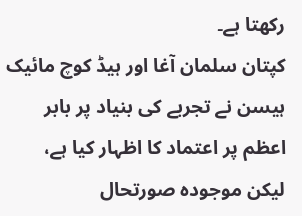رکھتا ہے۔
کپتان سلمان آغا اور ہیڈ کوچ مائیک ہیسن نے تجربے کی بنیاد پر بابر اعظم پر اعتماد کا اظہار کیا ہے، لیکن موجودہ صورتحال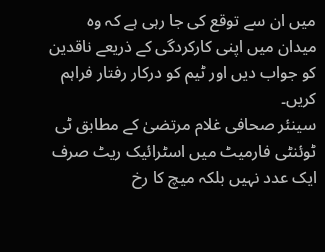میں ان سے توقع کی جا رہی ہے کہ وہ میدان میں اپنی کارکردگی کے ذریعے ناقدین کو جواب دیں اور ٹیم کو درکار رفتار فراہم کریں۔
سینئر صحافی غلام مرتضیٰ کے مطابق ٹی ٹوئنٹی فارمیٹ میں اسٹرائیک ریٹ صرف ایک عدد نہیں بلکہ میچ کا رخ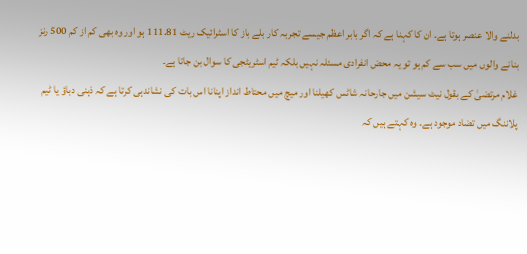بدلنے والا عنصر ہوتا ہے۔ ان کا کہنا ہے کہ اگر بابر اعظم جیسے تجربہ کار بلے باز کا اسٹرائیک ریٹ 111.81 ہو اور وہ بھی کم از کم 500 رنز بنانے والوں میں سب سے کم ہو تو یہ محض انفرادی مسئلہ نہیں بلکہ ٹیم اسٹریٹجی کا سوال بن جاتا ہے۔
غلام مرتضیٰ کے بقول نیٹ سیشن میں جارحانہ شاٹس کھیلنا اور میچ میں محتاط انداز اپنانا اس بات کی نشاندہی کرتا ہے کہ ذہنی دباؤ یا ٹیم پلاننگ میں تضاد موجود ہے۔ وہ کہتے ہیں کہ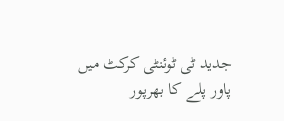جدید ٹی ٹوئنٹی کرکٹ میں پاور پلے کا بھرپور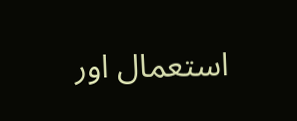استعمال اور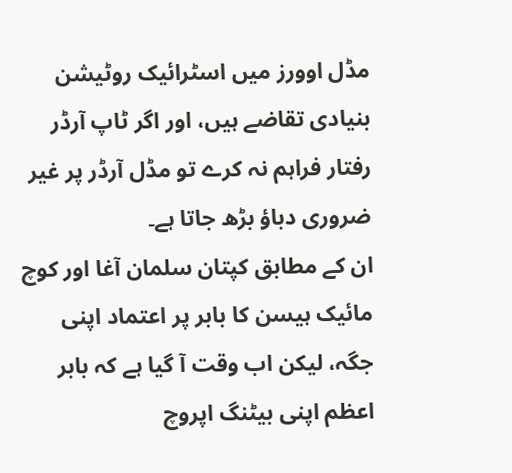مڈل اوورز میں اسٹرائیک روٹیشن بنیادی تقاضے ہیں، اور اگر ٹاپ آرڈر رفتار فراہم نہ کرے تو مڈل آرڈر پر غیر ضروری دباؤ بڑھ جاتا ہے۔
ان کے مطابق کپتان سلمان آغا اور کوچ مائیک ہیسن کا بابر پر اعتماد اپنی جگہ، لیکن اب وقت آ گیا ہے کہ بابر اعظم اپنی بیٹنگ اپروچ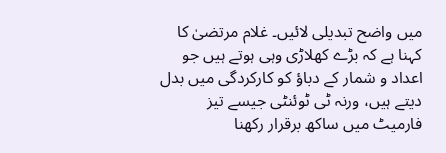میں واضح تبدیلی لائیں۔ غلام مرتضیٰ کا کہنا ہے کہ بڑے کھلاڑی وہی ہوتے ہیں جو اعداد و شمار کے دباؤ کو کارکردگی میں بدل دیتے ہیں، ورنہ ٹی ٹوئنٹی جیسے تیز فارمیٹ میں ساکھ برقرار رکھنا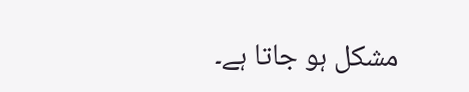مشکل ہو جاتا ہے۔